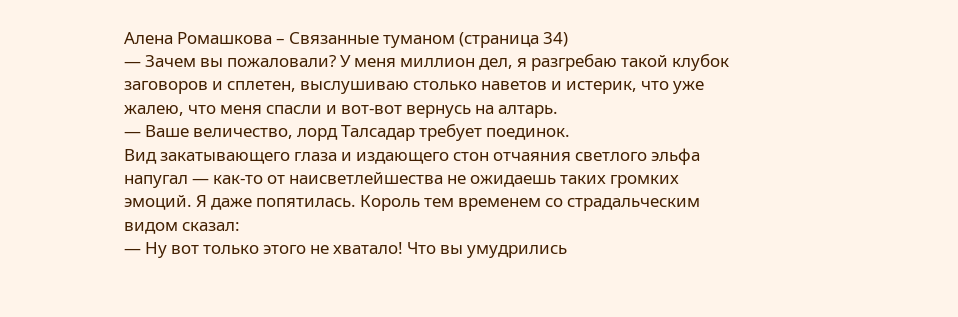Алена Ромашкова – Связанные туманом (страница 34)
— Зачем вы пожаловали? У меня миллион дел, я разгребаю такой клубок заговоров и сплетен, выслушиваю столько наветов и истерик, что уже жалею, что меня спасли и вот-вот вернусь на алтарь.
— Ваше величество, лорд Талсадар требует поединок.
Вид закатывающего глаза и издающего стон отчаяния светлого эльфа напугал — как-то от наисветлейшества не ожидаешь таких громких эмоций. Я даже попятилась. Король тем временем со страдальческим видом сказал:
— Ну вот только этого не хватало! Что вы умудрились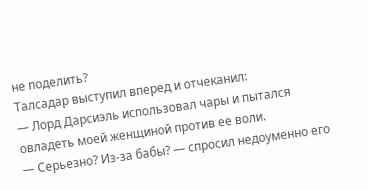не поделить?
Талсадар выступил вперед и отчеканил:
— Лорд Дарсиэль использовал чары и пытался овладеть моей женщиной против ее воли.
— Серьезно? Из-за бабы? — спросил недоуменно его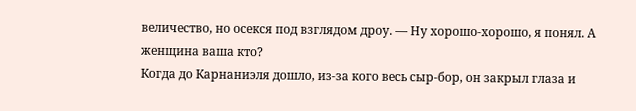величество, но осекся под взглядом дроу. — Ну хорошо-хорошо, я понял. А женщина ваша кто?
Когда до Карнаниэля дошло, из-за кого весь сыр-бор, он закрыл глаза и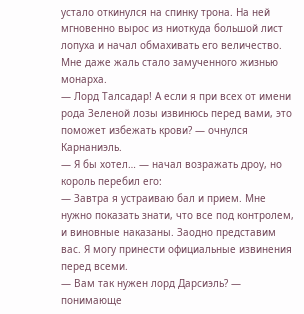устало откинулся на спинку трона. На ней мгновенно вырос из ниоткуда большой лист лопуха и начал обмахивать его величество. Мне даже жаль стало замученного жизнью монарха.
— Лорд Талсадар! А если я при всех от имени рода Зеленой лозы извинюсь перед вами, это поможет избежать крови? — очнулся Карнаниэль.
— Я бы хотел… — начал возражать дроу, но король перебил его:
— Завтра я устраиваю бал и прием. Мне нужно показать знати, что все под контролем, и виновные наказаны. Заодно представим вас. Я могу принести официальные извинения перед всеми.
— Вам так нужен лорд Дарсиэль? — понимающе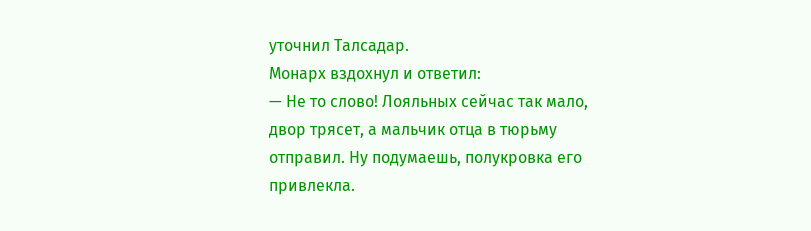уточнил Талсадар.
Монарх вздохнул и ответил:
— Не то слово! Лояльных сейчас так мало, двор трясет, а мальчик отца в тюрьму отправил. Ну подумаешь, полукровка его привлекла.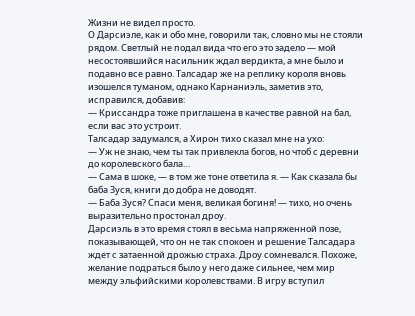Жизни не видел просто.
О Дарсиэле, как и обо мне, говорили так, словно мы не стояли рядом. Светлый не подал вида что его это задело — мой несостоявшийся насильник ждал вердикта, а мне было и подавно все равно. Талсадар же на реплику короля вновь изошелся туманом, однако Карнаниэль, заметив это, исправился, добавив:
— Криссандра тоже приглашена в качестве равной на бал, если вас это устроит.
Талсадар задумался, а Хирон тихо сказал мне на ухо:
— Уж не знаю, чем ты так привлекла богов, но чтоб с деревни до королевского бала…
— Сама в шоке, — в том же тоне ответила я. — Как сказала бы баба Зуся, книги до добра не доводят.
— Баба Зуся? Спаси меня, великая богиня! — тихо, но очень выразительно простонал дроу.
Дарсиэль в это время стоял в весьма напряженной позе, показывающей, что он не так спокоен и решение Талсадара ждет с затаенной дрожью страха. Дроу сомневался. Похоже, желание подраться было у него даже сильнее, чем мир между эльфийскими королевствами. В игру вступил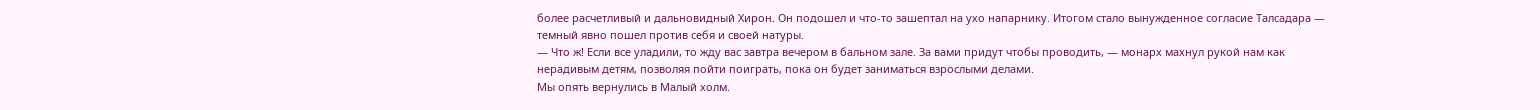более расчетливый и дальновидный Хирон. Он подошел и что-то зашептал на ухо напарнику. Итогом стало вынужденное согласие Талсадара — темный явно пошел против себя и своей натуры.
— Что ж! Если все уладили, то жду вас завтра вечером в бальном зале. За вами придут чтобы проводить, — монарх махнул рукой нам как нерадивым детям, позволяя пойти поиграть, пока он будет заниматься взрослыми делами.
Мы опять вернулись в Малый холм.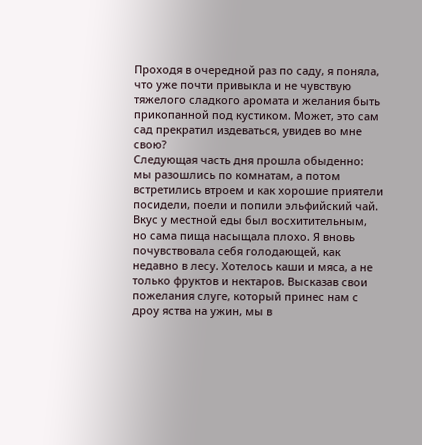Проходя в очередной раз по саду, я поняла, что уже почти привыкла и не чувствую тяжелого сладкого аромата и желания быть прикопанной под кустиком. Может, это сам сад прекратил издеваться, увидев во мне свою?
Следующая часть дня прошла обыденно: мы разошлись по комнатам, а потом встретились втроем и как хорошие приятели посидели, поели и попили эльфийский чай. Вкус у местной еды был восхитительным, но сама пища насыщала плохо. Я вновь почувствовала себя голодающей, как недавно в лесу. Хотелось каши и мяса, а не только фруктов и нектаров. Высказав свои пожелания слуге, который принес нам с дроу яства на ужин, мы в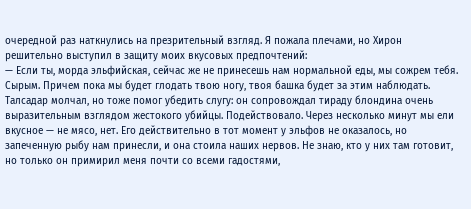очередной раз наткнулись на презрительный взгляд. Я пожала плечами, но Хирон решительно выступил в защиту моих вкусовых предпочтений:
— Если ты, морда эльфийская, сейчас же не принесешь нам нормальной еды, мы сожрем тебя. Сырым. Причем пока мы будет глодать твою ногу, твоя башка будет за этим наблюдать.
Талсадар молчал, но тоже помог убедить слугу: он сопровождал тираду блондина очень выразительным взглядом жестокого убийцы. Подействовало. Через несколько минут мы ели вкусное — не мясо, нет. Его действительно в тот момент у эльфов не оказалось, но запеченную рыбу нам принесли, и она стоила наших нервов. Не знаю, кто у них там готовит, но только он примирил меня почти со всеми гадостями,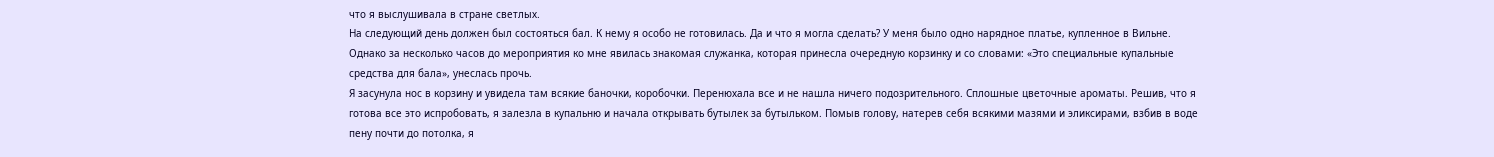что я выслушивала в стране светлых.
На следующий день должен был состояться бал. К нему я особо не готовилась. Да и что я могла сделать? У меня было одно нарядное платье, купленное в Вильне. Однако за несколько часов до мероприятия ко мне явилась знакомая служанка, которая принесла очередную корзинку и со словами: «Это специальные купальные средства для бала», унеслась прочь.
Я засунула нос в корзину и увидела там всякие баночки, коробочки. Перенюхала все и не нашла ничего подозрительного. Сплошные цветочные ароматы. Решив, что я готова все это испробовать, я залезла в купальню и начала открывать бутылек за бутыльком. Помыв голову, натерев себя всякими мазями и эликсирами, взбив в воде пену почти до потолка, я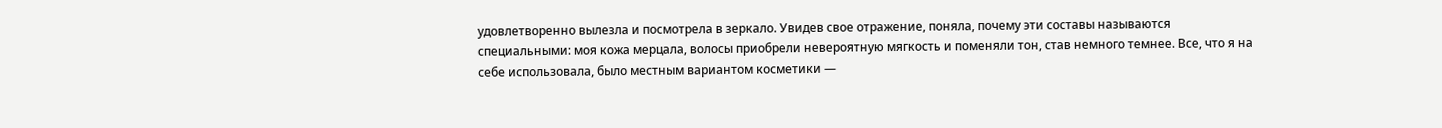удовлетворенно вылезла и посмотрела в зеркало. Увидев свое отражение, поняла, почему эти составы называются специальными: моя кожа мерцала, волосы приобрели невероятную мягкость и поменяли тон, став немного темнее. Все, что я на себе использовала, было местным вариантом косметики —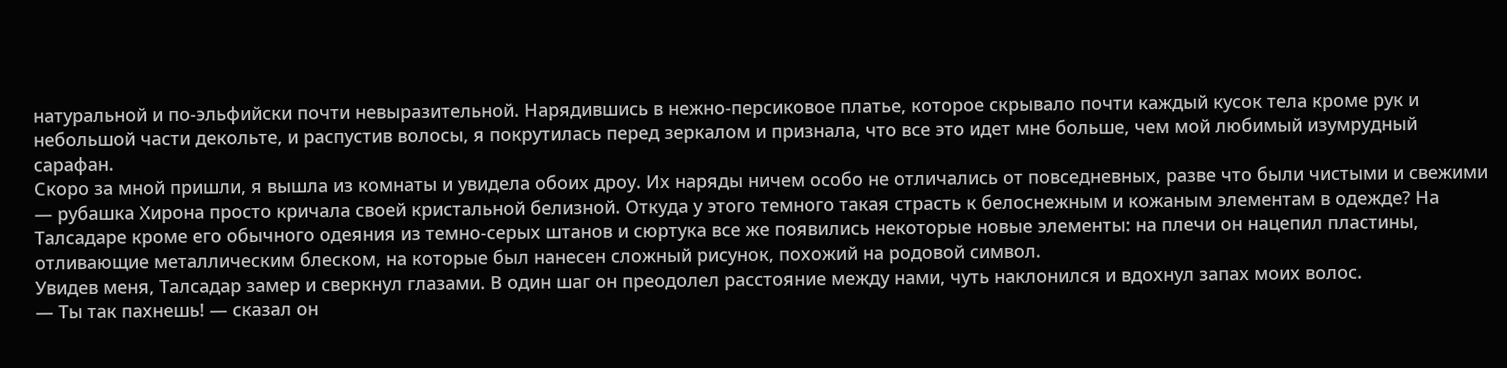натуральной и по-эльфийски почти невыразительной. Нарядившись в нежно-персиковое платье, которое скрывало почти каждый кусок тела кроме рук и небольшой части декольте, и распустив волосы, я покрутилась перед зеркалом и признала, что все это идет мне больше, чем мой любимый изумрудный сарафан.
Скоро за мной пришли, я вышла из комнаты и увидела обоих дроу. Их наряды ничем особо не отличались от повседневных, разве что были чистыми и свежими — рубашка Хирона просто кричала своей кристальной белизной. Откуда у этого темного такая страсть к белоснежным и кожаным элементам в одежде? На Талсадаре кроме его обычного одеяния из темно-серых штанов и сюртука все же появились некоторые новые элементы: на плечи он нацепил пластины, отливающие металлическим блеском, на которые был нанесен сложный рисунок, похожий на родовой символ.
Увидев меня, Талсадар замер и сверкнул глазами. В один шаг он преодолел расстояние между нами, чуть наклонился и вдохнул запах моих волос.
— Ты так пахнешь! — сказал он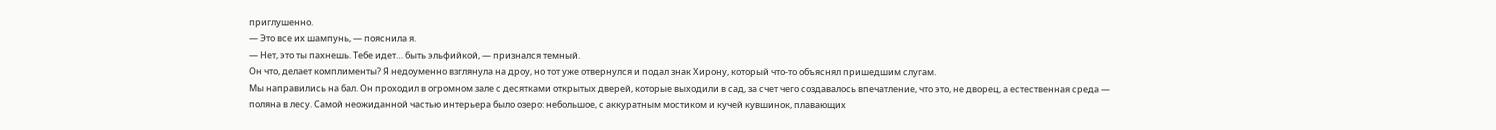приглушенно.
— Это все их шампунь, — пояснила я.
— Нет, это ты пахнешь. Тебе идет… быть эльфийкой, — признался темный.
Он что, делает комплименты? Я недоуменно взглянула на дроу, но тот уже отвернулся и подал знак Хирону, который что-то объяснял пришедшим слугам.
Мы направились на бал. Он проходил в огромном зале с десятками открытых дверей, которые выходили в сад, за счет чего создавалось впечатление, что это, не дворец, а естественная среда — поляна в лесу. Самой неожиданной частью интерьера было озеро: небольшое, с аккуратным мостиком и кучей кувшинок, плавающих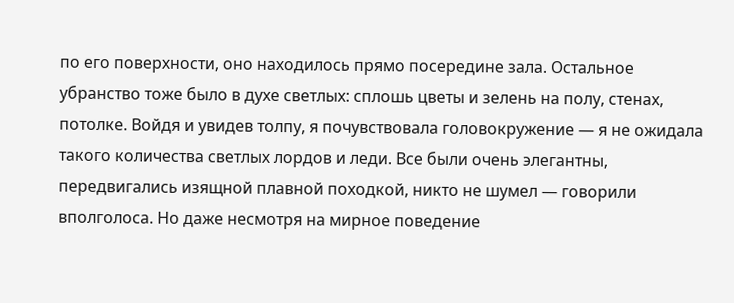по его поверхности, оно находилось прямо посередине зала. Остальное убранство тоже было в духе светлых: сплошь цветы и зелень на полу, стенах, потолке. Войдя и увидев толпу, я почувствовала головокружение — я не ожидала такого количества светлых лордов и леди. Все были очень элегантны, передвигались изящной плавной походкой, никто не шумел — говорили вполголоса. Но даже несмотря на мирное поведение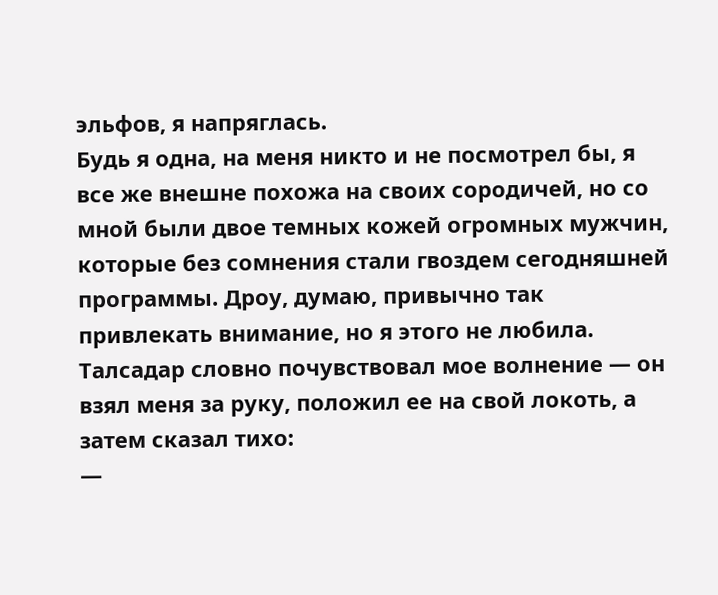эльфов, я напряглась.
Будь я одна, на меня никто и не посмотрел бы, я все же внешне похожа на своих сородичей, но со мной были двое темных кожей огромных мужчин, которые без сомнения стали гвоздем сегодняшней программы. Дроу, думаю, привычно так привлекать внимание, но я этого не любила. Талсадар словно почувствовал мое волнение — он взял меня за руку, положил ее на свой локоть, а затем сказал тихо:
—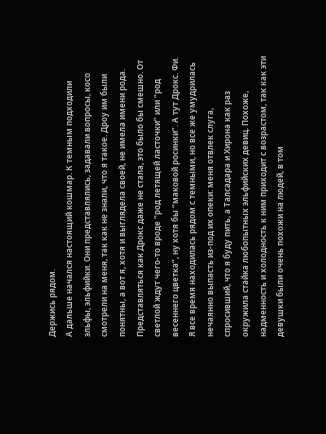Держись рядом.
А дальше начался настоящий кошмар. К темным подходили эльфы, эльфийки. Они представлялись, задавали вопросы, косо смотрели на меня, так как не знали, что я такое. Дроу им были понятны, а вот я, хотя и выглядела своей, не имела имени рода. Представляться как Дрокс даже не стала, это было бы смешно. От светлой ждут чего-то вроде “род летящей ласточки” или “род весеннего цветка”, ну хотя бы “маковой росинки”. А тут Дрокс. Фи.
Я все время находилась рядом с темными, но все же умудрилась нечаянно выпасть из-под их опеки: меня отвлек слуга, спросивший, что я буду пить, а Талсадара и Хирона как раз окружила стайка любопытных эльфийских девиц. Похоже, надменность и холодность к ним приходит с возрастом, так как эти девушки были очень похожи на людей, в том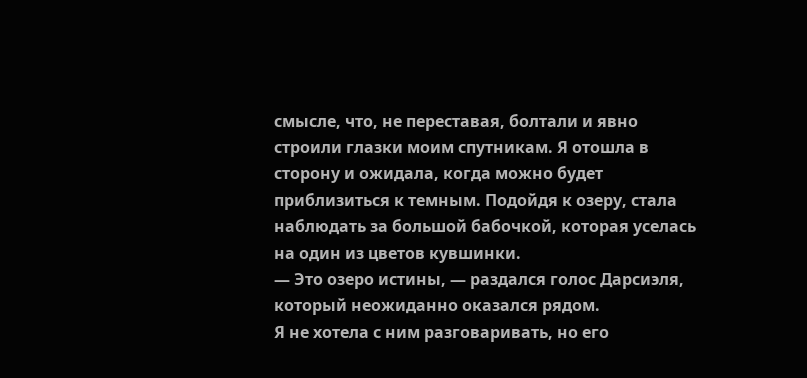смысле, что, не переставая, болтали и явно строили глазки моим спутникам. Я отошла в сторону и ожидала, когда можно будет приблизиться к темным. Подойдя к озеру, стала наблюдать за большой бабочкой, которая уселась на один из цветов кувшинки.
— Это озеро истины, — раздался голос Дарсиэля, который неожиданно оказался рядом.
Я не хотела с ним разговаривать, но его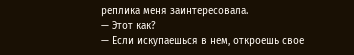реплика меня заинтересовала.
— Этот как?
— Если искупаешься в нем, откроешь свое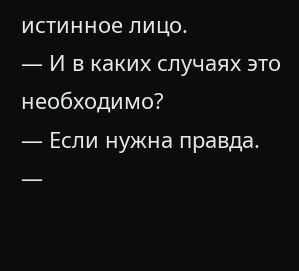истинное лицо.
— И в каких случаях это необходимо?
— Если нужна правда.
—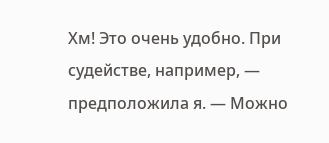Хм! Это очень удобно. При судействе, например, — предположила я. — Можно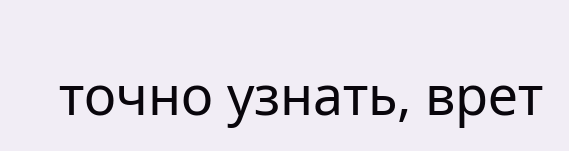точно узнать, врет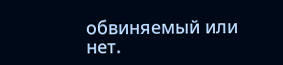обвиняемый или нет.